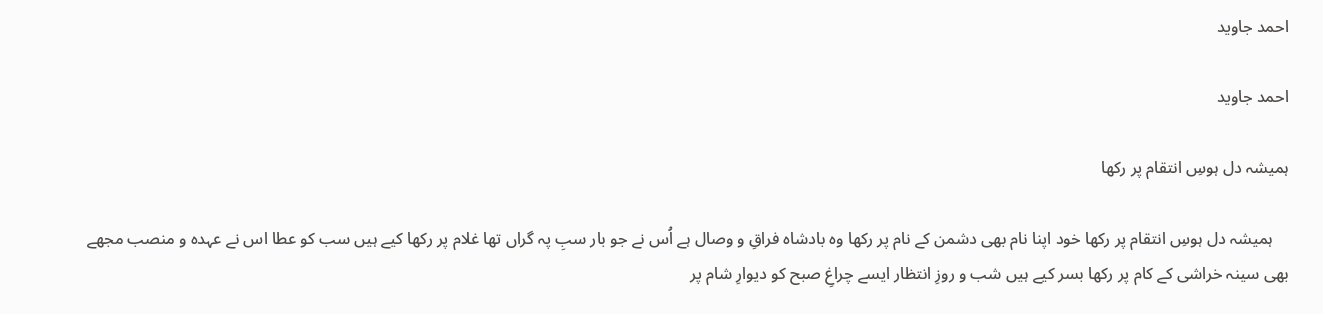احمد جاوید

احمد جاوید

ہمیشہ دل ہوسِ انتقام پر رکھا

    ہمیشہ دل ہوسِ انتقام پر رکھا خود اپنا نام بھی دشمن کے نام پر رکھا وہ بادشاہ فراقِ و وصال ہے اُس نے جو بار سبِ پہ گراں تھا غلام پر رکھا کیے ہیں سب کو عطا اس نے عہدہ و منصب مجھے بھی سینہ خراشی کے کام پر رکھا بسر کیے ہیں شب و روزِ انتظار ایسے چراغِ صبح کو دیوارِ شام پر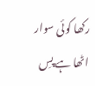رکھا کوئی سوار اٹھا ہے پسِ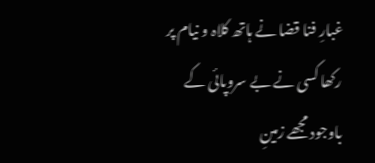غبارِ فنا قضا نے ہاتھ کلاہ و نیام پر رکھا کسی نے بے سروپائی کے باوجود مجھے زمینِ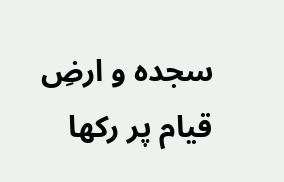سجدہ و ارضِ قیام پر رکھا